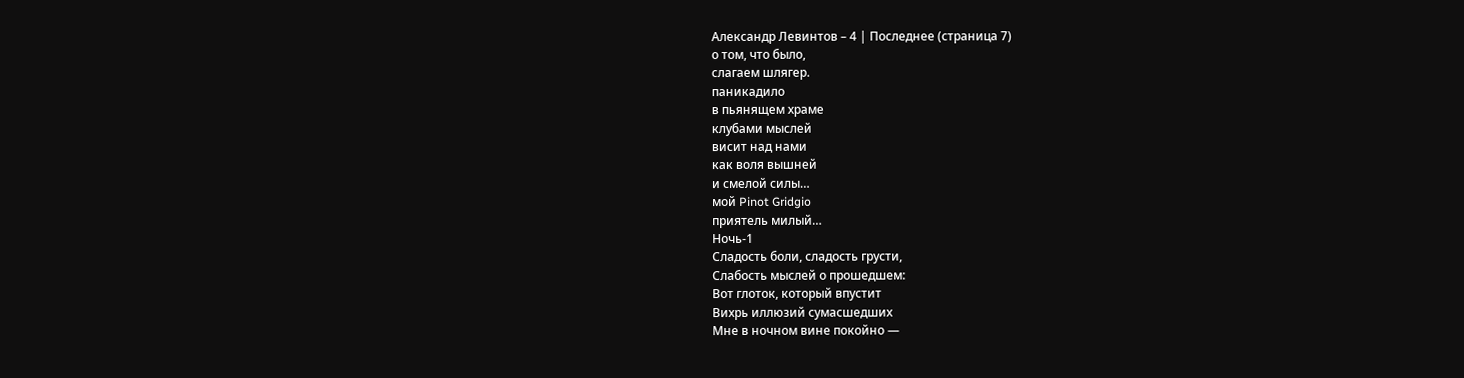Александр Левинтов – 4 | Последнее (страница 7)
о том, что было,
слагаем шлягер.
паникадило
в пьянящем храме
клубами мыслей
висит над нами
как воля вышней
и смелой силы…
мой Pinot Gridgio
приятель милый…
Ночь-1
Сладость боли, сладость грусти,
Слабость мыслей о прошедшем:
Вот глоток, который впустит
Вихрь иллюзий сумасшедших
Мне в ночном вине покойно —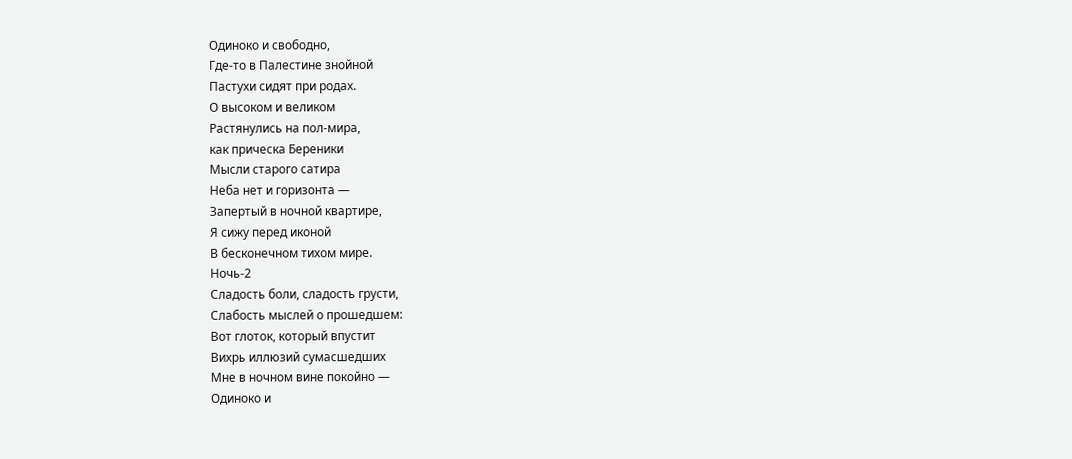Одиноко и свободно,
Где-то в Палестине знойной
Пастухи сидят при родах.
О высоком и великом
Растянулись на пол-мира,
как прическа Береники
Мысли старого сатира
Неба нет и горизонта —
Запертый в ночной квартире,
Я сижу перед иконой
В бесконечном тихом мире.
Ночь-2
Сладость боли, сладость грусти,
Слабость мыслей о прошедшем:
Вот глоток, который впустит
Вихрь иллюзий сумасшедших
Мне в ночном вине покойно —
Одиноко и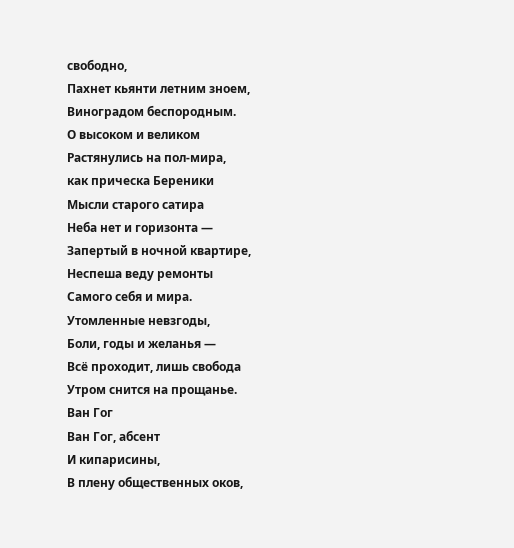свободно,
Пахнет кьянти летним зноем,
Виноградом беспородным.
О высоком и великом
Растянулись на пол-мира,
как прическа Береники
Мысли старого сатира
Неба нет и горизонта —
Запертый в ночной квартире,
Неспеша веду ремонты
Самого себя и мира.
Утомленные невзгоды,
Боли, годы и желанья —
Всё проходит, лишь свобода
Утром снится на прощанье.
Ван Гог
Ван Гог, абсент
И кипарисины,
В плену общественных оков,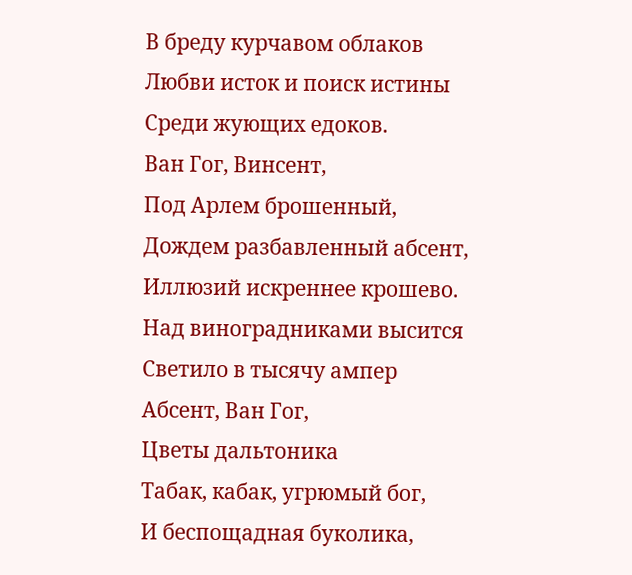В бреду курчавом облаков
Любви исток и поиск истины
Среди жующих едоков.
Ван Гог, Винсент,
Под Арлем брошенный,
Дождем разбавленный абсент,
Иллюзий искреннее крошево.
Над виноградниками высится
Светило в тысячу ампер
Абсент, Ван Гог,
Цветы дальтоника
Табак, кабак, угрюмый бог,
И беспощадная буколика,